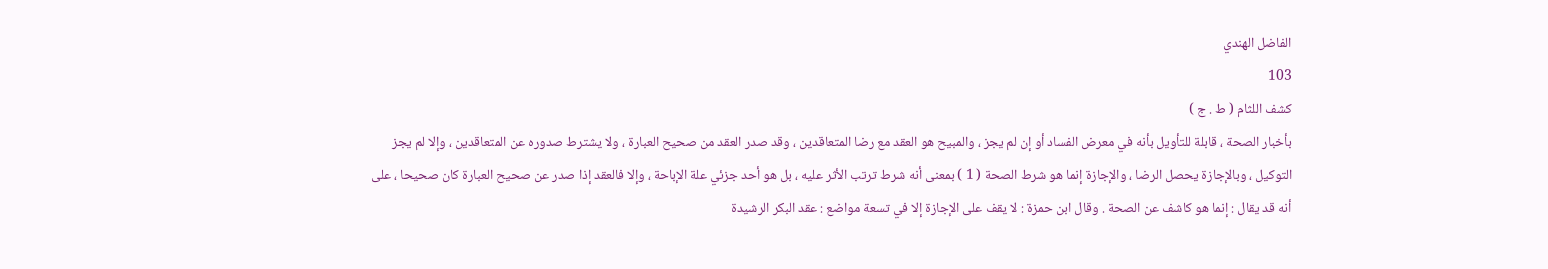الفاضل الهندي
103
كشف اللثام ( ط . ج )
بأخبار الصحة ، قابلة للتأويل بأنه في معرض الفساد أو إن لم يجز ، والمبيح هو العقد مع رضا المتعاقدين ، وقد صدر العقد من صحيح العبارة ، ولا يشترط صدوره عن المتعاقدين ، وإلا لم يجز التوكيل ، وبالإجازة يحصل الرضا ، والإجازة إنما هو شرط الصحة ( 1 ) بمعنى أنه شرط ترتب الأثر عليه ، بل هو أحد جزئي علة الإباحة ، وإلا فالعقد إذا صدر عن صحيح العبارة كان صحيحا ، على أنه قد يقال : إنما هو كاشف عن الصحة . وقال ابن حمزة : لا يقف على الإجازة إلا في تسعة مواضع : عقد البكر الرشيدة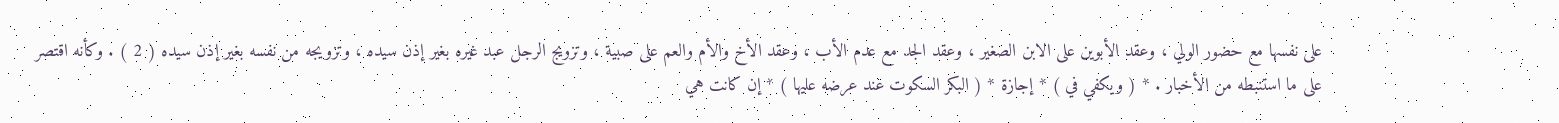على نفسها مع حضور الولي ، وعقد الأبوين على الابن الصغير ، وعقد الجد مع عدم الأب ، وعقد الأخ والأم والعم على صبية ، وتزويج الرجل عبد غيره بغير إذن سيده ، وتزويجه من نفسه بغير إذن سيده ( 2 ) . وكأنه اقتصر على ما استنبطه من الأخبار . * ( ويكفي في ) * إجازة * ( البكر السكوت عند عرضه عليها ) * إن كانت هي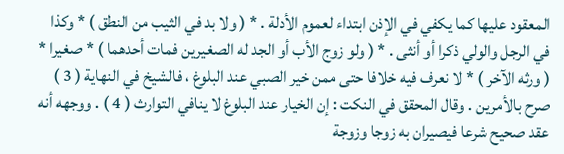المعقود عليها كما يكفي في الإذن ابتداء لعموم الأدلة . * ( ولا بد في الثيب من النطق ) * وكذا في الرجل والولي ذكرا أو أنثى . * ( ولو زوج الأب أو الجد له الصغيرين فمات أحدهما ) * صغيرا * ( ورثه الآخر ) * لا نعرف فيه خلافا حتى ممن خير الصبي عند البلوغ ، فالشيخ في النهاية ( 3 ) صرح بالأمرين . وقال المحقق في النكت : إن الخيار عند البلوغ لا ينافي التوارث ( 4 ) . ووجهه أنه عقد صحيح شرعا فيصيران به زوجا وزوجة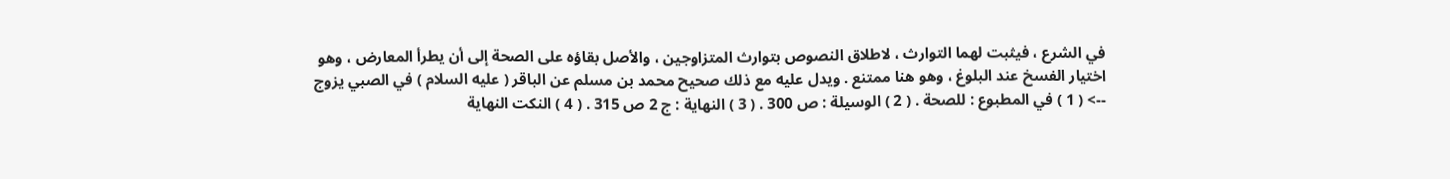في الشرع ، فيثبت لهما التوارث ، لاطلاق النصوص بتوارث المتزاوجين ، والأصل بقاؤه على الصحة إلى أن يطرأ المعارض ، وهو اختيار الفسخ عند البلوغ ، وهو هنا ممتنع . ويدل عليه مع ذلك صحيح محمد بن مسلم عن الباقر ( عليه السلام ) في الصبي يزوج
--> ( 1 ) في المطبوع : للصحة . ( 2 ) الوسيلة : ص 300 . ( 3 ) النهاية : ج 2 ص 315 . ( 4 ) النكت النهاية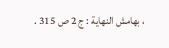، بهامش النهاية : ج 2 ص 315 .